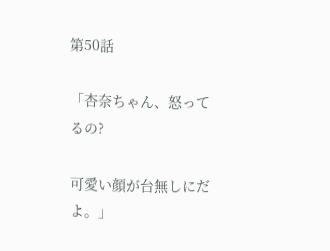第50話

「杏奈ちゃん、怒ってるの?

可愛い顔が台無しにだよ。」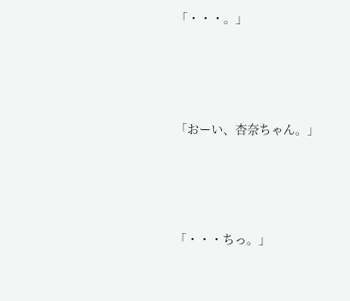「・・・。」




「おーい、杏奈ちゃん。」




「・・・ちっ。」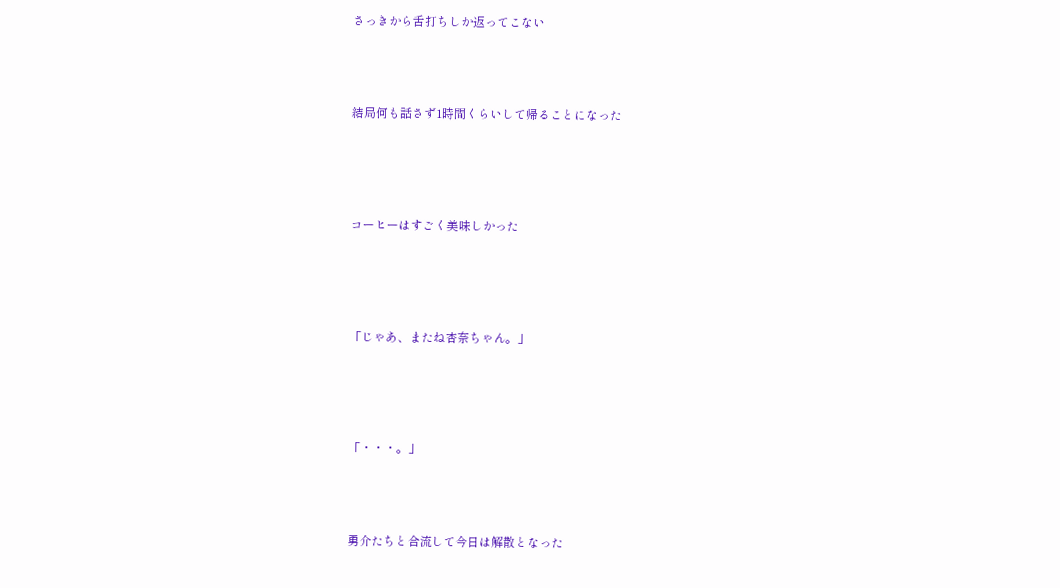さっきから舌打ちしか返ってこない




結局何も話さず1時間くらいして帰ることになった





コーヒーはすごく美味しかった





「じゃあ、またね杏奈ちゃん。」





「・・・。」




勇介たちと合流して今日は解散となった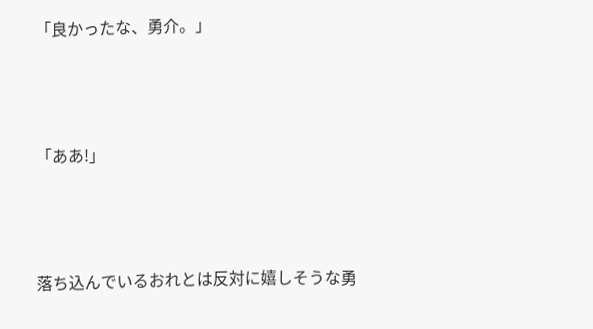「良かったな、勇介。」




「ああ!」




落ち込んでいるおれとは反対に嬉しそうな勇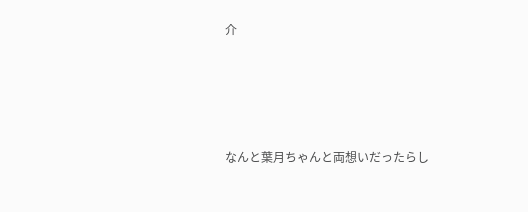介




なんと葉月ちゃんと両想いだったらし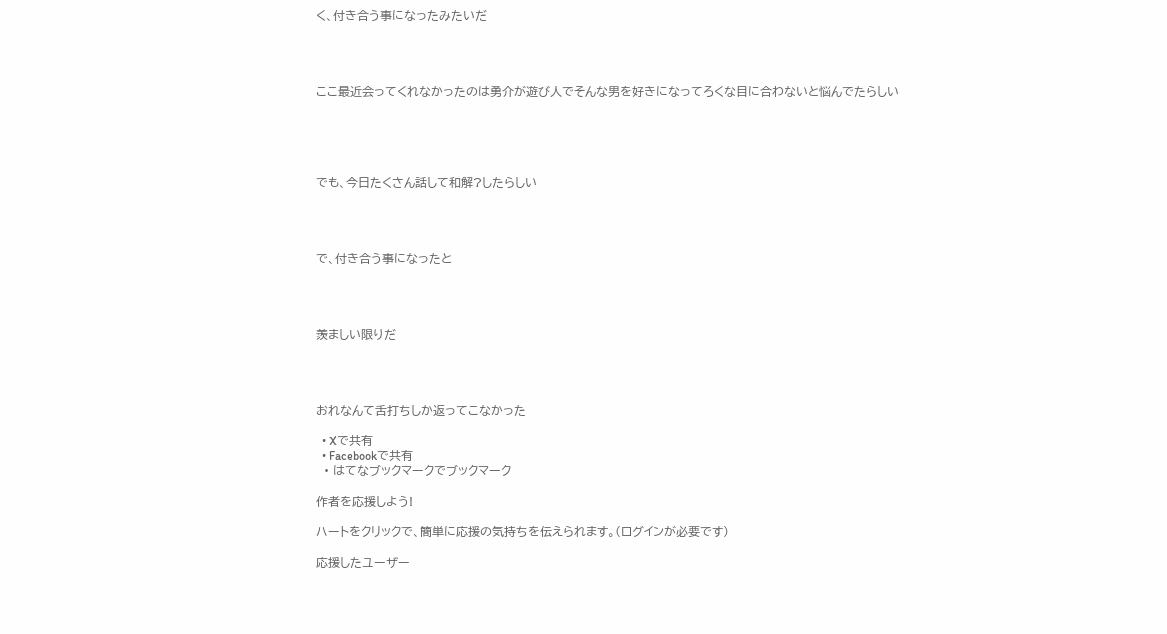く、付き合う事になったみたいだ




ここ最近会ってくれなかったのは勇介が遊び人でそんな男を好きになってろくな目に合わないと悩んでたらしい





でも、今日たくさん話して和解?したらしい




で、付き合う事になったと




羨ましい限りだ




おれなんて舌打ちしか返ってこなかった

  • Xで共有
  • Facebookで共有
  • はてなブックマークでブックマーク

作者を応援しよう!

ハートをクリックで、簡単に応援の気持ちを伝えられます。(ログインが必要です)

応援したユーザー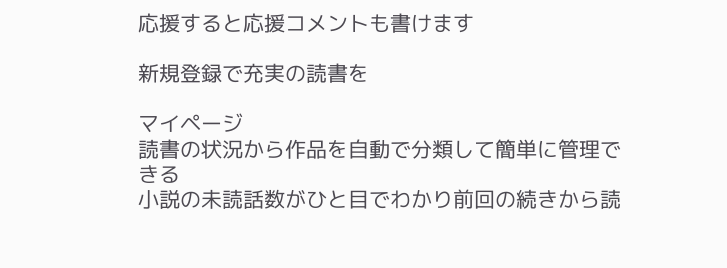応援すると応援コメントも書けます

新規登録で充実の読書を

マイページ
読書の状況から作品を自動で分類して簡単に管理できる
小説の未読話数がひと目でわかり前回の続きから読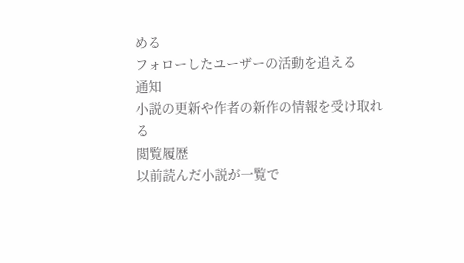める
フォローしたユーザーの活動を追える
通知
小説の更新や作者の新作の情報を受け取れる
閲覧履歴
以前読んだ小説が一覧で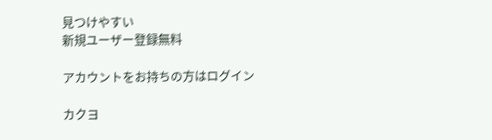見つけやすい
新規ユーザー登録無料

アカウントをお持ちの方はログイン

カクヨ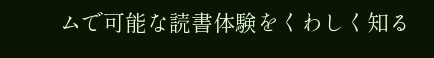ムで可能な読書体験をくわしく知る